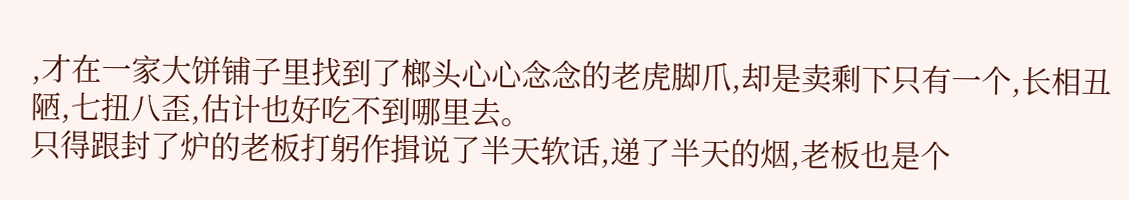,才在一家大饼铺子里找到了榔头心心念念的老虎脚爪,却是卖剩下只有一个,长相丑陋,七扭八歪,估计也好吃不到哪里去。
只得跟封了炉的老板打躬作揖说了半天软话,递了半天的烟,老板也是个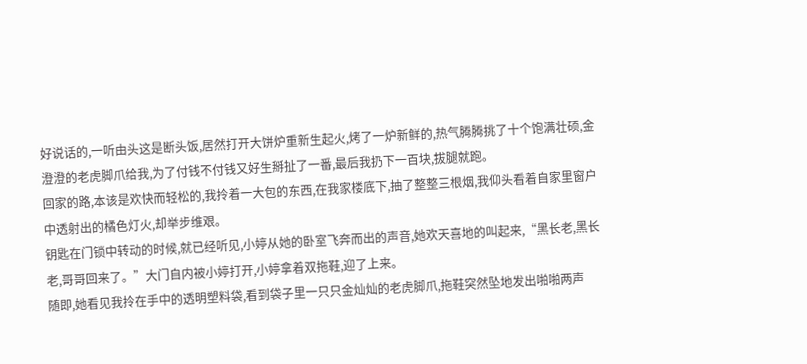好说话的,一听由头这是断头饭,居然打开大饼炉重新生起火,烤了一炉新鲜的,热气腾腾挑了十个饱满壮硕,金澄澄的老虎脚爪给我,为了付钱不付钱又好生掰扯了一番,最后我扔下一百块,拔腿就跑。
回家的路,本该是欢快而轻松的,我拎着一大包的东西,在我家楼底下,抽了整整三根烟,我仰头看着自家里窗户中透射出的橘色灯火,却举步维艰。
钥匙在门锁中转动的时候,就已经听见,小婷从她的卧室飞奔而出的声音,她欢天喜地的叫起来,“黑长老,黑长老,哥哥回来了。”大门自内被小婷打开,小婷拿着双拖鞋,迎了上来。
随即,她看见我拎在手中的透明塑料袋,看到袋子里一只只金灿灿的老虎脚爪,拖鞋突然坠地发出啪啪两声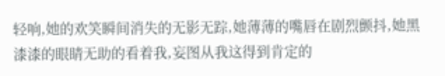轻响,她的欢笑瞬间消失的无影无踪,她薄薄的嘴唇在剧烈颤抖,她黑漆漆的眼睛无助的看着我,妄图从我这得到肯定的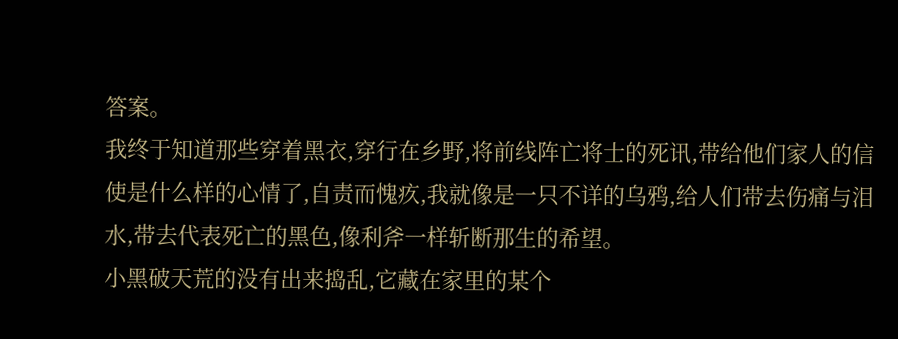答案。
我终于知道那些穿着黑衣,穿行在乡野,将前线阵亡将士的死讯,带给他们家人的信使是什么样的心情了,自责而愧疚,我就像是一只不详的乌鸦,给人们带去伤痛与泪水,带去代表死亡的黑色,像利斧一样斩断那生的希望。
小黑破天荒的没有出来捣乱,它藏在家里的某个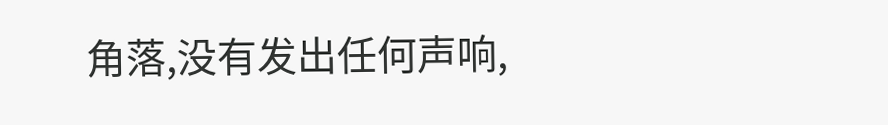角落,没有发出任何声响,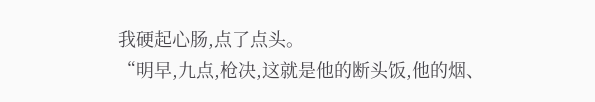我硬起心肠,点了点头。
“明早,九点,枪决,这就是他的断头饭,他的烟、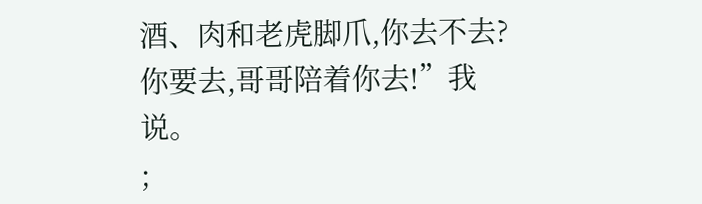酒、肉和老虎脚爪,你去不去?你要去,哥哥陪着你去!”我说。
;